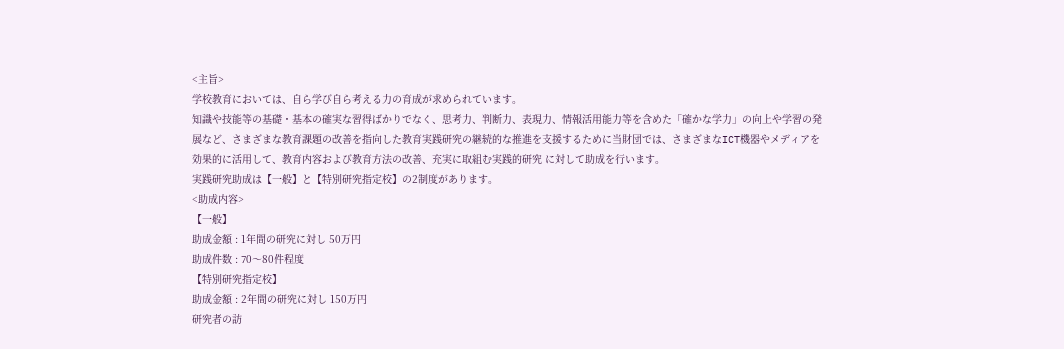<主旨>
学校教育においては、自ら学び自ら考える力の育成が求められています。
知識や技能等の基礎・基本の確実な習得ばかりでなく、思考力、判断力、表現力、情報活用能力等を含めた「確かな学力」の向上や学習の発展など、さまざまな教育課題の改善を指向した教育実践研究の継続的な推進を支援するために当財団では、さまざまなICT機器やメディアを効果的に活用して、教育内容および教育方法の改善、充実に取組む実践的研究 に対して助成を行います。
実践研究助成は【一般】と【特別研究指定校】の2制度があります。
<助成内容>
【一般】
助成金額 : 1年間の研究に対し 50万円
助成件数 : 70〜80件程度
【特別研究指定校】
助成金額 : 2年間の研究に対し 150万円
研究者の訪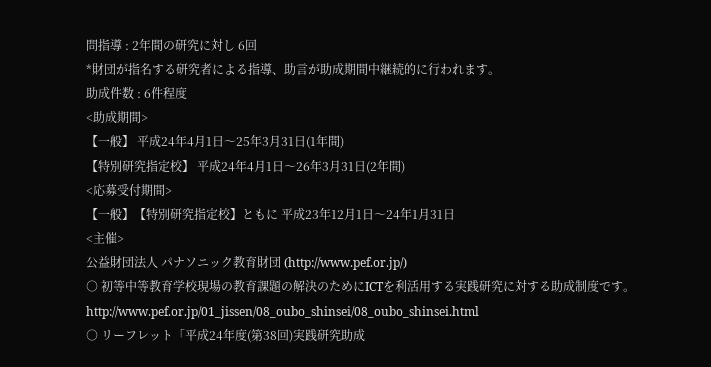問指導 : 2年間の研究に対し 6回
*財団が指名する研究者による指導、助言が助成期間中継続的に行われます。
助成件数 : 6件程度
<助成期間>
【一般】 平成24年4月1日〜25年3月31日(1年間)
【特別研究指定校】 平成24年4月1日〜26年3月31日(2年間)
<応募受付期間>
【一般】【特別研究指定校】ともに 平成23年12月1日〜24年1月31日
<主催>
公益財団法人 パナソニック教育財団 (http://www.pef.or.jp/)
○ 初等中等教育学校現場の教育課題の解決のためにICTを利活用する実践研究に対する助成制度です。
http://www.pef.or.jp/01_jissen/08_oubo_shinsei/08_oubo_shinsei.html
○ リーフレット「平成24年度(第38回)実践研究助成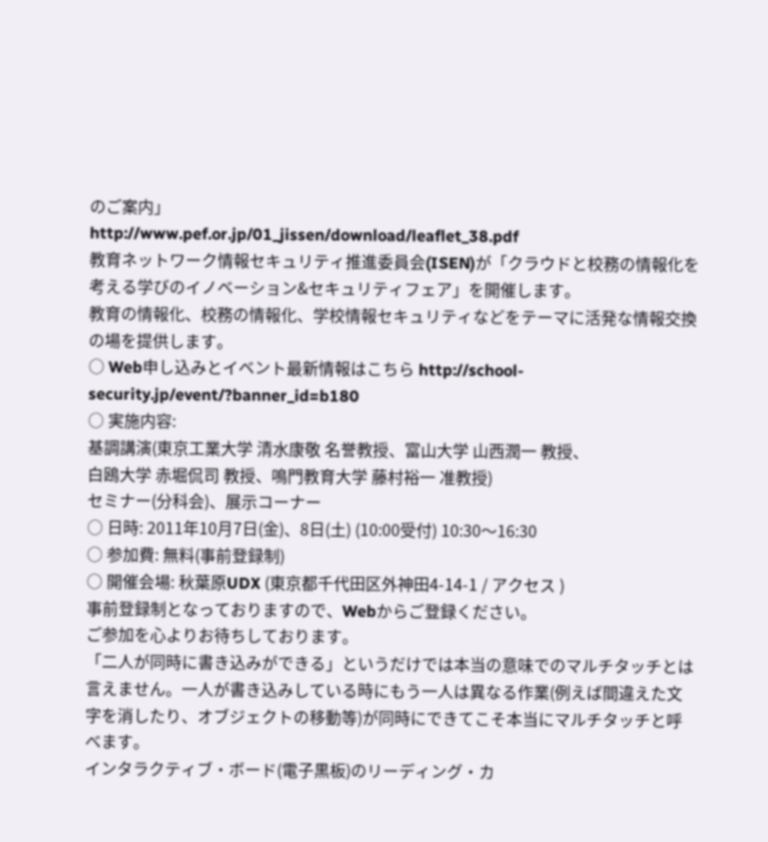のご案内」
http://www.pef.or.jp/01_jissen/download/leaflet_38.pdf
教育ネットワーク情報セキュリティ推進委員会(ISEN)が「クラウドと校務の情報化を考える学びのイノベーション&セキュリティフェア」を開催します。
教育の情報化、校務の情報化、学校情報セキュリティなどをテーマに活発な情報交換の場を提供します。
○ Web申し込みとイベント最新情報はこちら http://school-security.jp/event/?banner_id=b180
○ 実施内容:
基調講演(東京工業大学 清水康敬 名誉教授、富山大学 山西潤一 教授、
白鴎大学 赤堀侃司 教授、鳴門教育大学 藤村裕一 准教授)
セミナー(分科会)、展示コーナー
○ 日時: 2011年10月7日(金)、8日(土) (10:00受付) 10:30〜16:30
○ 参加費: 無料(事前登録制)
○ 開催会場: 秋葉原UDX (東京都千代田区外神田4-14-1 / アクセス )
事前登録制となっておりますので、Webからご登録ください。
ご参加を心よりお待ちしております。
「二人が同時に書き込みができる」というだけでは本当の意味でのマルチタッチとは言えません。一人が書き込みしている時にもう一人は異なる作業(例えば間違えた文字を消したり、オブジェクトの移動等)が同時にできてこそ本当にマルチタッチと呼べます。
インタラクティブ・ボード(電子黒板)のリーディング・カ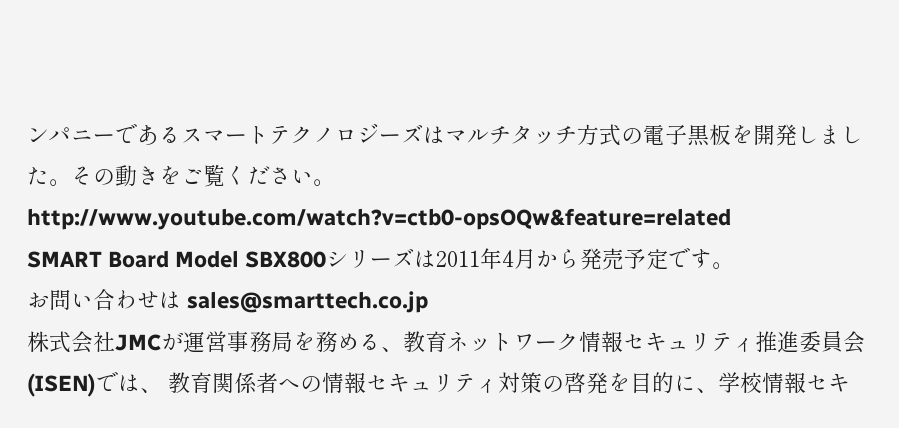ンパニーであるスマートテクノロジーズはマルチタッチ方式の電子黒板を開発しました。その動きをご覧ください。
http://www.youtube.com/watch?v=ctb0-opsOQw&feature=related
SMART Board Model SBX800シリーズは2011年4月から発売予定です。
お問い合わせは sales@smarttech.co.jp
株式会社JMCが運営事務局を務める、教育ネットワーク情報セキュリティ推進委員会(ISEN)では、 教育関係者への情報セキュリティ対策の啓発を目的に、学校情報セキ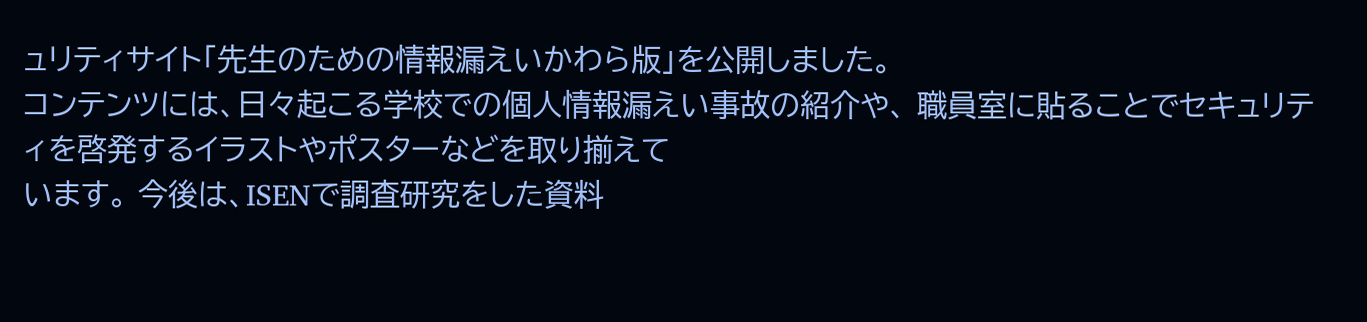ュリティサイト「先生のための情報漏えいかわら版」を公開しました。
コンテンツには、日々起こる学校での個人情報漏えい事故の紹介や、 職員室に貼ることでセキュリティを啓発するイラストやポスターなどを取り揃えて
います。 今後は、ISENで調査研究をした資料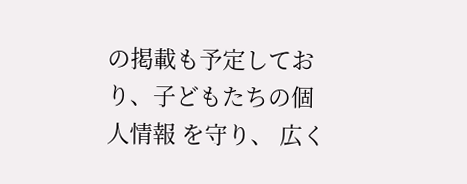の掲載も予定しており、子どもたちの個人情報 を守り、 広く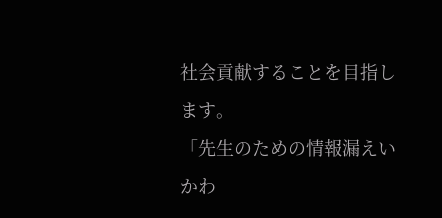社会貢献することを目指します。
「先生のための情報漏えいかわ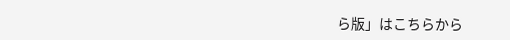ら版」はこちらから